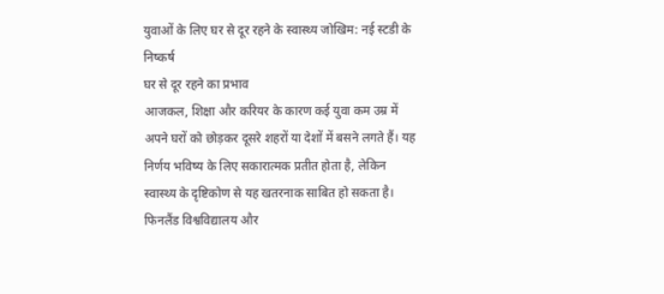युवाओं के लिए घर से दूर रहने के स्वास्थ्य जोखिम: नई स्टडी के निष्कर्ष
घर से दूर रहने का प्रभाव
आजकल, शिक्षा और करियर के कारण कई युवा कम उम्र में अपने घरों को छोड़कर दूसरे शहरों या देशों में बसने लगते हैं। यह निर्णय भविष्य के लिए सकारात्मक प्रतीत होता है, लेकिन स्वास्थ्य के दृष्टिकोण से यह खतरनाक साबित हो सकता है। फिनलैंड विश्वविद्यालय और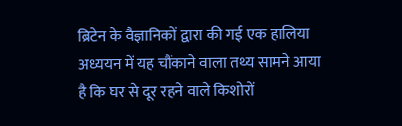ब्रिटेन के वैज्ञानिकों द्वारा की गई एक हालिया अध्ययन में यह चौंकाने वाला तथ्य सामने आया है कि घर से दूर रहने वाले किशोरों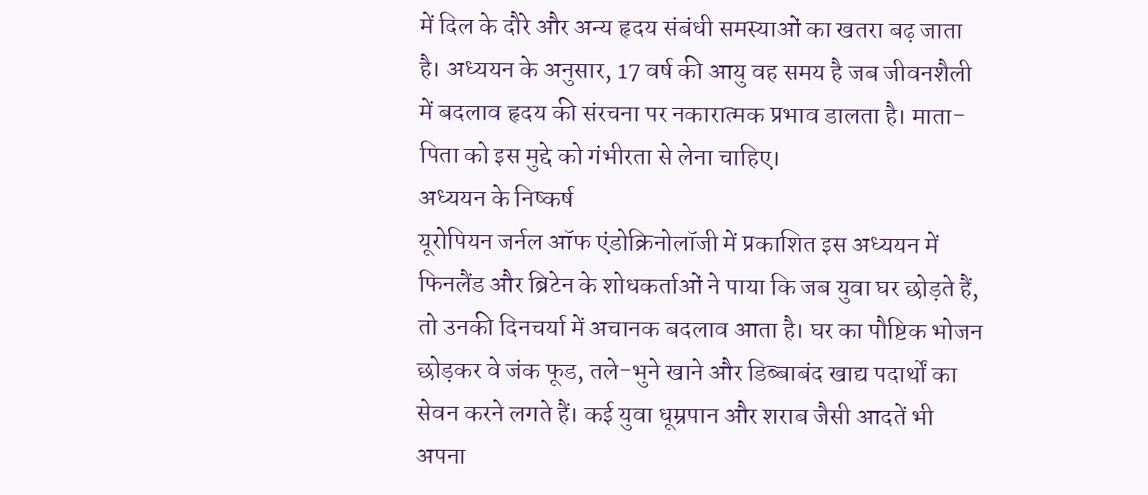में दिल के दौरे और अन्य हृदय संबंधी समस्याओं का खतरा बढ़ जाता है। अध्ययन के अनुसार, 17 वर्ष की आयु वह समय है जब जीवनशैली में बदलाव हृदय की संरचना पर नकारात्मक प्रभाव डालता है। माता-पिता को इस मुद्दे को गंभीरता से लेना चाहिए।
अध्ययन के निष्कर्ष
यूरोपियन जर्नल ऑफ एंडोक्रिनोलॉजी में प्रकाशित इस अध्ययन में फिनलैंड और ब्रिटेन के शोधकर्ताओं ने पाया कि जब युवा घर छोड़ते हैं, तो उनकी दिनचर्या में अचानक बदलाव आता है। घर का पौष्टिक भोजन छोड़कर वे जंक फूड, तले-भुने खाने और डिब्बाबंद खाद्य पदार्थों का सेवन करने लगते हैं। कई युवा धूम्रपान और शराब जैसी आदतें भी अपना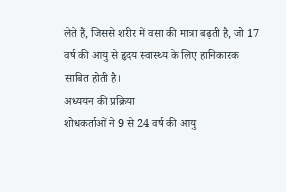लेते हैं, जिससे शरीर में वसा की मात्रा बढ़ती है, जो 17 वर्ष की आयु से हृदय स्वास्थ्य के लिए हानिकारक साबित होती है।
अध्ययन की प्रक्रिया
शोधकर्ताओं ने 9 से 24 वर्ष की आयु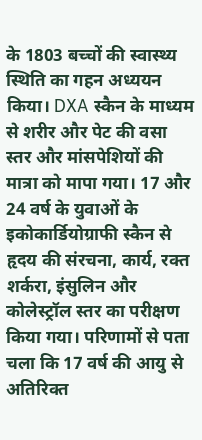के 1803 बच्चों की स्वास्थ्य स्थिति का गहन अध्ययन किया। DXA स्कैन के माध्यम से शरीर और पेट की वसा स्तर और मांसपेशियों की मात्रा को मापा गया। 17 और 24 वर्ष के युवाओं के इकोकार्डियोग्राफी स्कैन से हृदय की संरचना, कार्य, रक्त शर्करा, इंसुलिन और कोलेस्ट्रॉल स्तर का परीक्षण किया गया। परिणामों से पता चला कि 17 वर्ष की आयु से अतिरिक्त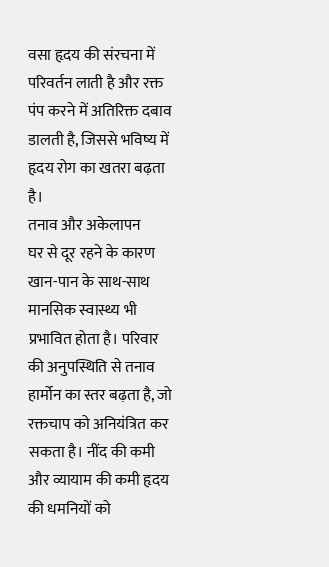वसा हृदय की संरचना में परिवर्तन लाती है और रक्त पंप करने में अतिरिक्त दबाव डालती है, जिससे भविष्य में हृदय रोग का खतरा बढ़ता है।
तनाव और अकेलापन
घर से दूर रहने के कारण खान-पान के साथ-साथ मानसिक स्वास्थ्य भी प्रभावित होता है। परिवार की अनुपस्थिति से तनाव हार्मोन का स्तर बढ़ता है, जो रक्तचाप को अनियंत्रित कर सकता है। नींद की कमी और व्यायाम की कमी हृदय की धमनियों को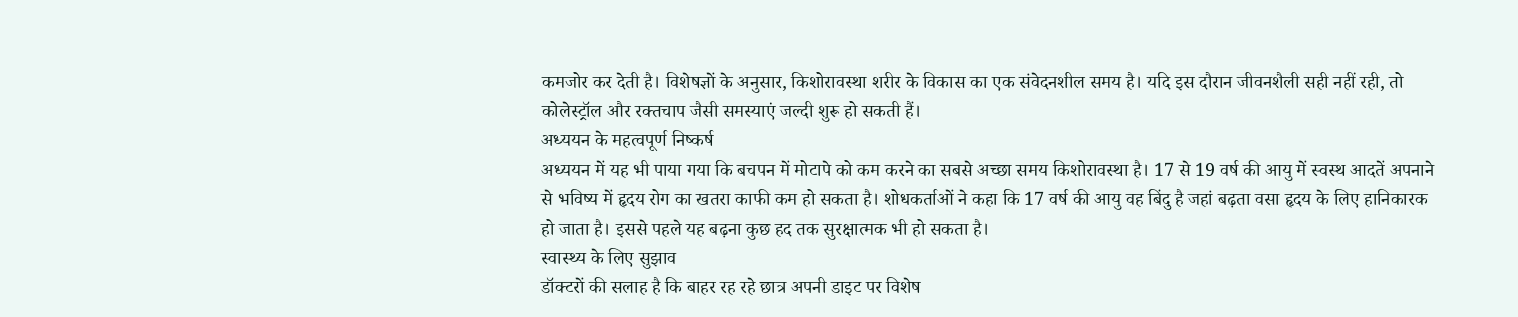कमजोर कर देती है। विशेषज्ञों के अनुसार, किशोरावस्था शरीर के विकास का एक संवेदनशील समय है। यदि इस दौरान जीवनशैली सही नहीं रही, तो कोलेस्ट्रॉल और रक्तचाप जैसी समस्याएं जल्दी शुरू हो सकती हैं।
अध्ययन के महत्वपूर्ण निष्कर्ष
अध्ययन में यह भी पाया गया कि बचपन में मोटापे को कम करने का सबसे अच्छा समय किशोरावस्था है। 17 से 19 वर्ष की आयु में स्वस्थ आदतें अपनाने से भविष्य में हृदय रोग का खतरा काफी कम हो सकता है। शोधकर्ताओं ने कहा कि 17 वर्ष की आयु वह बिंदु है जहां बढ़ता वसा हृदय के लिए हानिकारक हो जाता है। इससे पहले यह बढ़ना कुछ हद तक सुरक्षात्मक भी हो सकता है।
स्वास्थ्य के लिए सुझाव
डॉक्टरों की सलाह है कि बाहर रह रहे छात्र अपनी डाइट पर विशेष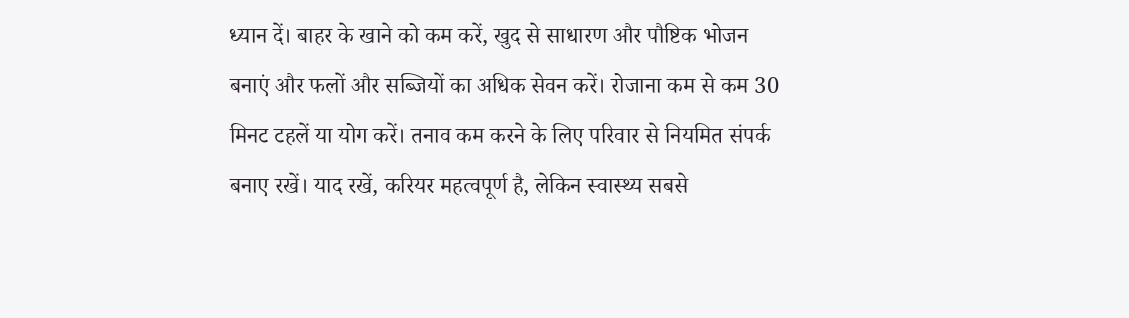ध्यान दें। बाहर के खाने को कम करें, खुद से साधारण और पौष्टिक भोजन बनाएं और फलों और सब्जियों का अधिक सेवन करें। रोजाना कम से कम 30 मिनट टहलें या योग करें। तनाव कम करने के लिए परिवार से नियमित संपर्क बनाए रखें। याद रखें, करियर महत्वपूर्ण है, लेकिन स्वास्थ्य सबसे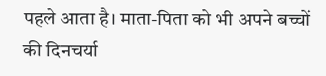पहले आता है। माता-पिता को भी अपने बच्चों की दिनचर्या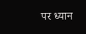पर ध्यान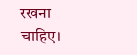रखना चाहिए।